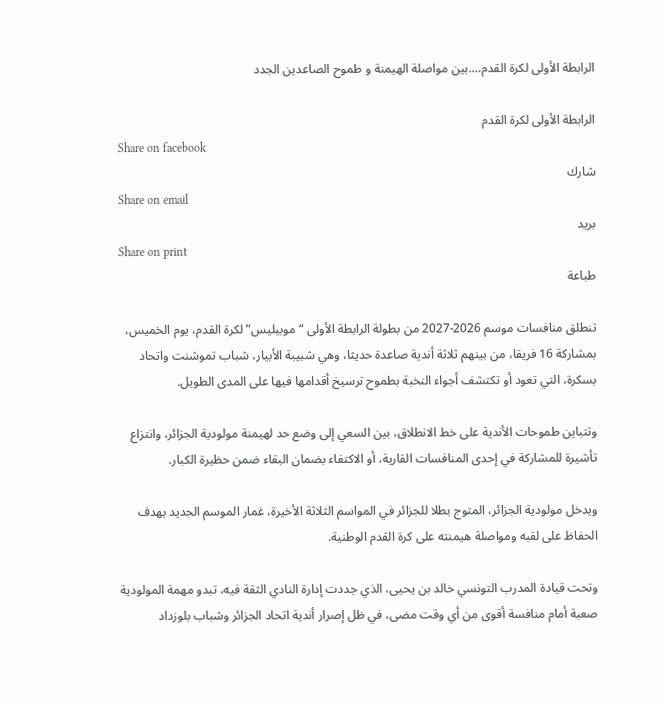الرابطة الأولى لكرة القدم….بين مواصلة الهيمنة و طموح الصاعدين الجدد

الرابطة الأولى لكرة القدم
Share on facebook
شارك
Share on email
بريد
Share on print
طباعة

تنطلق منافسات موسم 2026-2027 من بطولة الرابطة الأولى “موبيليس” لكرة القدم، يوم الخميس، بمشاركة 16 فريقا، من بينهم ثلاثة أندية صاعدة حديثا، وهي شبيبة الأبيار، شباب تموشنت واتحاد بسكرة، التي تعود أو تكتشف أجواء النخبة بطموح ترسيخ أقدامها فيها على المدى الطويل.

وتتباين طموحات الأندية على خط الانطلاق، بين السعي إلى وضع حد لهيمنة مولودية الجزائر، وانتزاع تأشيرة للمشاركة في إحدى المنافسات القارية، أو الاكتفاء بضمان البقاء ضمن حظيرة الكبار.

ويدخل مولودية الجزائر، المتوج بطلا للجزائر في المواسم الثلاثة الأخيرة، غمار الموسم الجديد بهدف الحفاظ على لقبه ومواصلة هيمنته على كرة القدم الوطنية.

وتحت قيادة المدرب التونسي خالد بن يحيى، الذي جددت إدارة النادي الثقة فيه، تبدو مهمة المولودية صعبة أمام منافسة أقوى من أي وقت مضى، في ظل إصرار أندية اتحاد الجزائر وشباب بلوزداد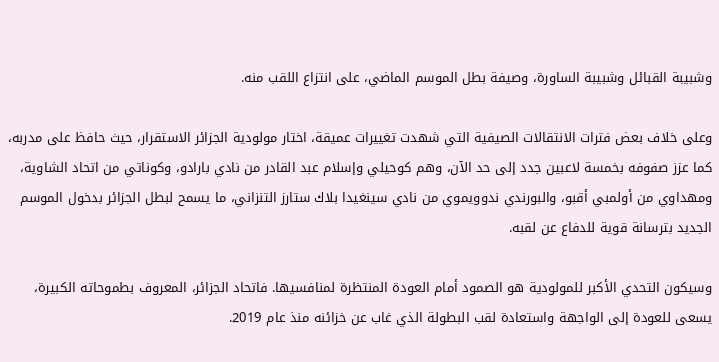وشبيبة القبائل وشبيبة الساورة، وصيفة بطل الموسم الماضي، على انتزاع اللقب منه.

وعلى خلاف بعض فترات الانتقالات الصيفية التي شهدت تغييرات عميقة، اختار مولودية الجزائر الاستقرار، حيث حافظ على مدربه، كما عزز صفوفه بخمسة لاعبين جدد إلى حد الآن، وهم كوحيلي وإسلام عبد القادر من نادي بارادو، وكوناتي من اتحاد الشاوية، ومهداوي من أولمبي أقبو، والبورندي ندوويموي من نادي سينغيدا بلاك ستارز التنزاني، ما يسمح لبطل الجزائر بدخول الموسم الجديد بترسانة قوية للدفاع عن لقبه.

وسيكون التحدي الأكبر للمولودية هو الصمود أمام العودة المنتظرة لمنافسيها. فاتحاد الجزائر، المعروف بطموحاته الكبيرة، يسعى للعودة إلى الواجهة واستعادة لقب البطولة الذي غاب عن خزائنه منذ عام 2019.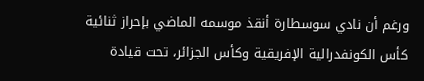ورغم أن نادي سوسطارة أنقذ موسمه الماضي بإحراز ثنائية كأس الكونفدرالية الإفريقية وكأس الجزائر، تحت قيادة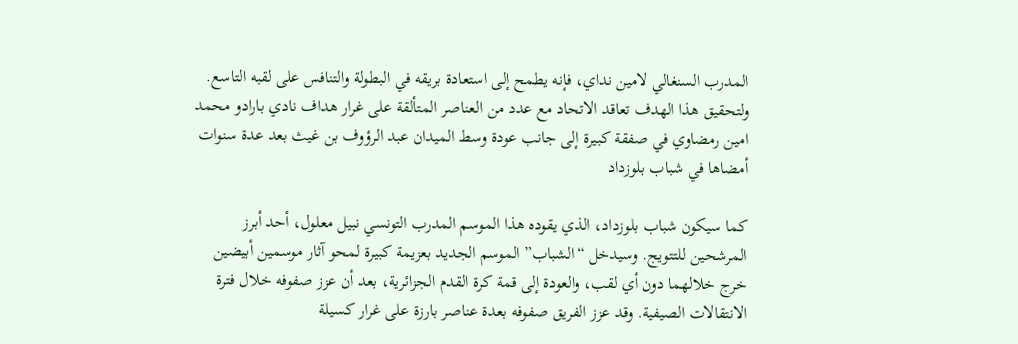المدرب السنغالي لامين نداي، فإنه يطمح إلى استعادة بريقه في البطولة والتنافس على لقبه التاسع. ولتحقيق هذا الهدف تعاقد الاتحاد مع عدد من العناصر المتألقة على غرار هداف نادي بارادو محمد امين رمضاوي في صفقة كبيرة إلى جانب عودة وسط الميدان عبد الرؤوف بن غيث بعد عدة سنوات أمضاها في شباب بلوزداد

كما سيكون شباب بلوزداد، الذي يقوده هذا الموسم المدرب التونسي نبيل معلول، أحد أبرز المرشحين للتتويج. وسيدخل “الشباب” الموسم الجديد بعزيمة كبيرة لمحو آثار موسمين أبيضين خرج خلالهما دون أي لقب، والعودة إلى قمة كرة القدم الجزائرية، بعد أن عزز صفوفه خلال فترة الانتقالات الصيفية. وقد عزز الفريق صفوفه بعدة عناصر بارزة على غرار كسيلة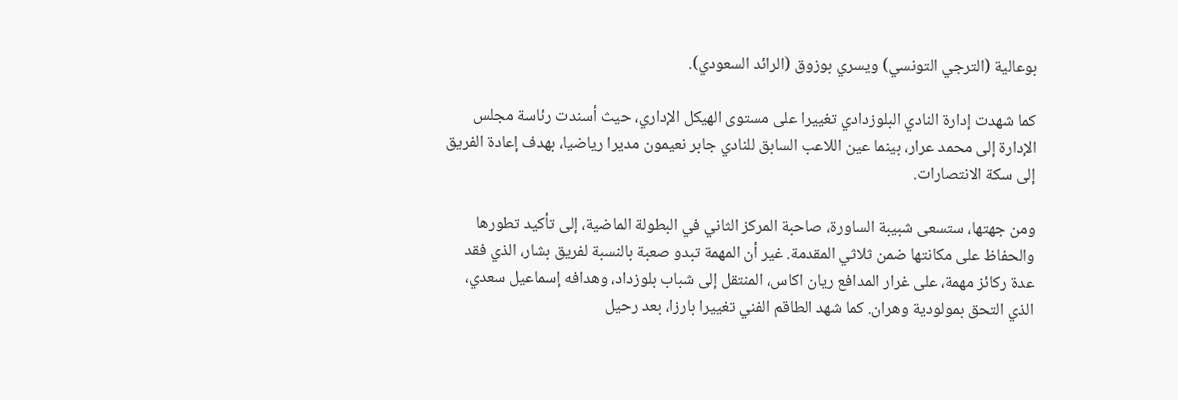بوعالية (الترجي التونسي) ويسري بوزوق (الرائد السعودي).

كما شهدت إدارة النادي البلوزدادي تغييرا على مستوى الهيكل الإداري، حيث أسندت رئاسة مجلس الإدارة إلى محمد عرار، بينما عين اللاعب السابق للنادي جابر نعيمون مديرا رياضيا، بهدف إعادة الفريق إلى سكة الانتصارات.

ومن جهتها، ستسعى شبيبة الساورة، صاحبة المركز الثاني في البطولة الماضية، إلى تأكيد تطورها والحفاظ على مكانتها ضمن ثلاثي المقدمة. غير أن المهمة تبدو صعبة بالنسبة لفريق بشار، الذي فقد عدة ركائز مهمة، على غرار المدافع ريان اكاس، المنتقل إلى شباب بلوزداد، وهدافه إسماعيل سعدي، الذي التحق بمولودية وهران. كما شهد الطاقم الفني تغييرا بارزا، بعد رحيل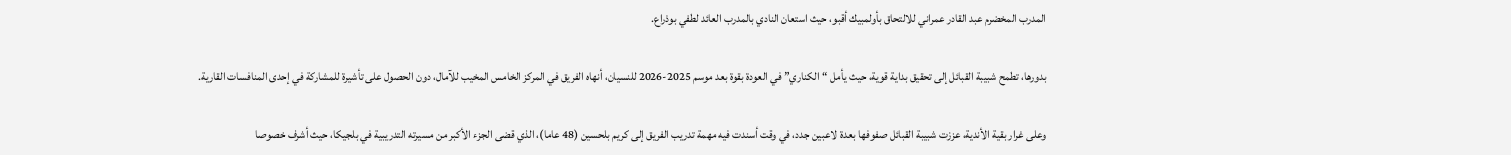المدرب المخضرم عبد القادر عمراني للالتحاق بأولمبيك أقبو، حيث استعان النادي بالمدرب العائد لطفي بوذراع.

بدورها، تطمح شبيبة القبائل إلى تحقيق بداية قوية، حيث يأمل “الكناري” في العودة بقوة بعد موسم 2025-2026 للنسيان، أنهاه الفريق في المركز الخامس المخيب للآمال، دون الحصول على تأشيرة للمشاركة في إحدى المنافسات القارية.

وعلى غرار بقية الأندية، عززت شبيبة القبائل صفوفها بعدة لاعبين جدد، في وقت أسندت فيه مهمة تدريب الفريق إلى كريم بلحسين (48 عاما)، الذي قضى الجزء الأكبر من مسيرته التدريبية في بلجيكا، حيث أشرف خصوصا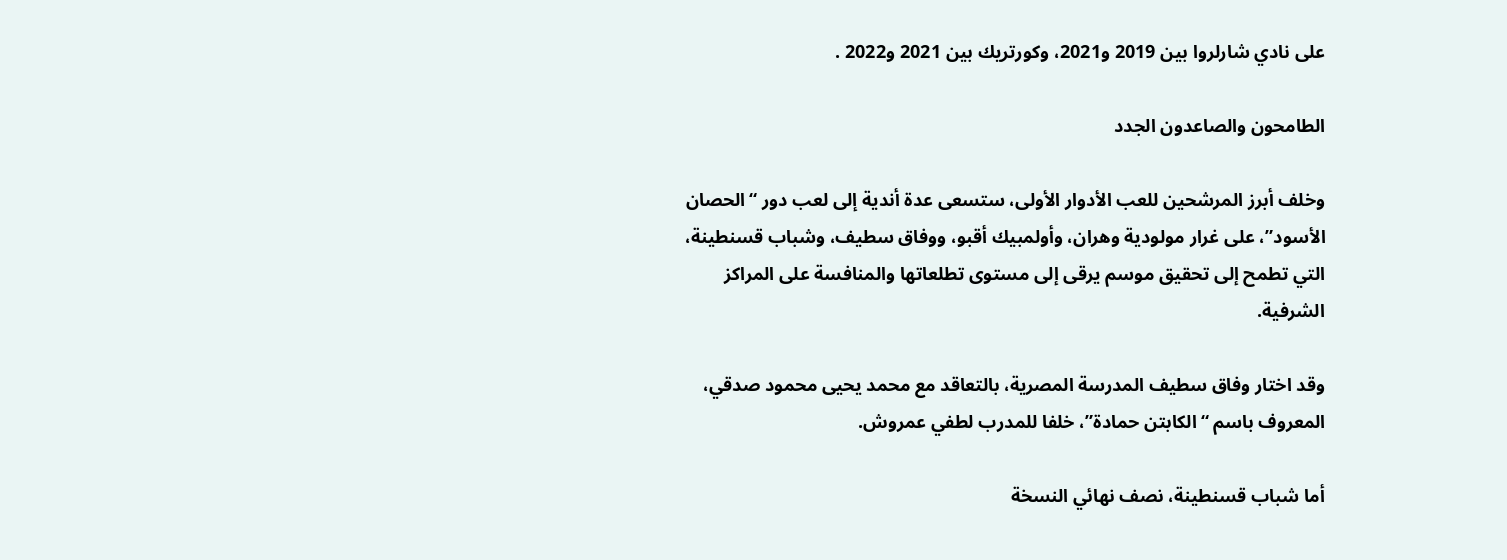على نادي شارلروا بين 2019 و2021، وكورتريك بين 2021 و2022 .

الطامحون والصاعدون الجدد

وخلف أبرز المرشحين للعب الأدوار الأولى، ستسعى عدة أندية إلى لعب دور “الحصان الأسود”، على غرار مولودية وهران، وأولمبيك أقبو، ووفاق سطيف، وشباب قسنطينة، التي تطمح إلى تحقيق موسم يرقى إلى مستوى تطلعاتها والمنافسة على المراكز الشرفية.

وقد اختار وفاق سطيف المدرسة المصرية، بالتعاقد مع محمد يحيى محمود صدقي، المعروف باسم “الكابتن حمادة”، خلفا للمدرب لطفي عمروش.

أما شباب قسنطينة، نصف نهائي النسخة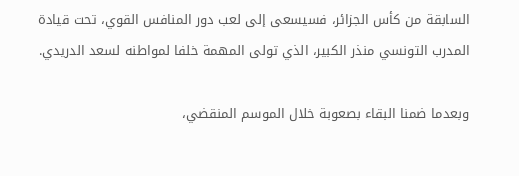السابقة من كأس الجزائر، فسيسعى إلى لعب دور المنافس القوي، تحت قيادة المدرب التونسي منذر الكبير، الذي تولى المهمة خلفا لمواطنه لسعد الدريدي.

وبعدما ضمنا البقاء بصعوبة خلال الموسم المنقضي،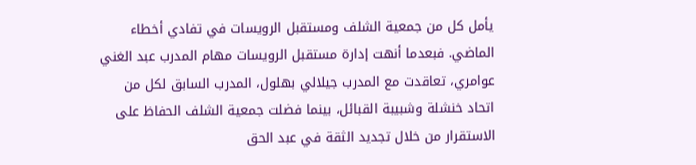يأمل كل من جمعية الشلف ومستقبل الرويسات في تفادي أخطاء الماضي. فبعدما أنهت إدارة مستقبل الرويسات مهام المدرب عبد الغني عوامري، تعاقدت مع المدرب جيلالي بهلول، المدرب السابق لكل من اتحاد خنشلة وشبيبة القبائل، بينما فضلت جمعية الشلف الحفاظ على الاستقرار من خلال تجديد الثقة في عبد الحق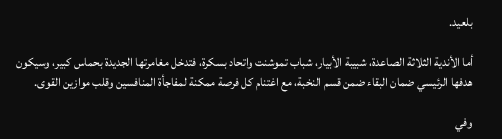بلعيد.

أما الأندية الثلاثة الصاعدة، شبيبة الأبيار، شباب تموشنت واتحاد بسكرة، فتدخل مغامرتها الجديدة بحماس كبير، وسيكون هدفها الرئيسي ضمان البقاء ضمن قسم النخبة، مع اغتنام كل فرصة ممكنة لمفاجأة المنافسين وقلب موازين القوى.

وفي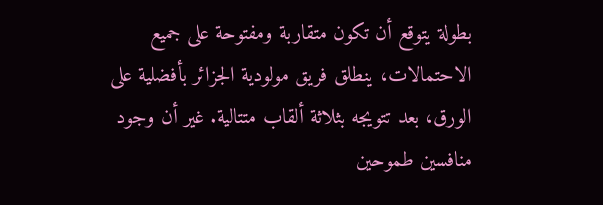بطولة يتوقع أن تكون متقاربة ومفتوحة على جميع الاحتمالات، ينطلق فريق مولودية الجزائر بأفضلية على الورق، بعد تتويجه بثلاثة ألقاب متتالية. غير أن وجود منافسين طموحين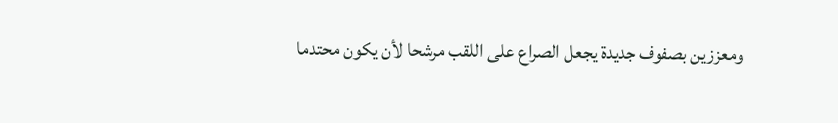ومعززين بصفوف جديدة يجعل الصراع على اللقب مرشحا لأن يكون محتدما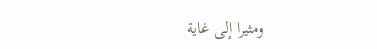ومثيرا إلى غاية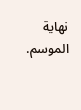نهاية الموسم.